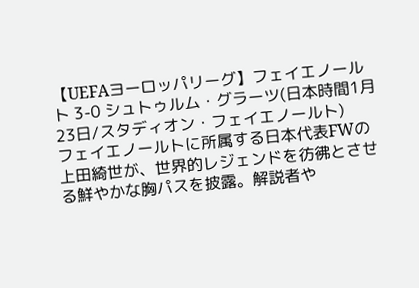【UEFAヨーロッパリーグ】フェイエノールト 3-0 シュトゥルム・グラーツ(日本時間1月23日/スタディオン・フェイエノールト)
フェイエノールトに所属する日本代表FWの上田綺世が、世界的レジェンドを彷彿とさせる鮮やかな胸パスを披露。解説者や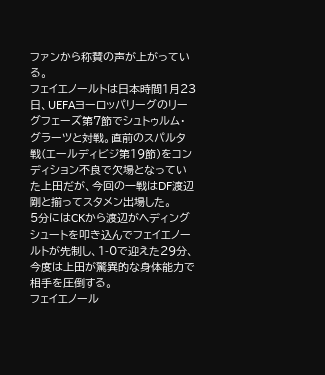ファンから称賛の声が上がっている。
フェイエノールトは日本時間1月23日、UEFAヨーロッパリーグのリーグフェーズ第7節でシュトゥルム・グラーツと対戦。直前のスパルタ戦(エールディビジ第19節)をコンディション不良で欠場となっていた上田だが、今回の一戦はDF渡辺剛と揃ってスタメン出場した。
5分にはCKから渡辺がヘディングシュートを叩き込んでフェイエノールトが先制し、1-0で迎えた29分、今度は上田が驚異的な身体能力で相手を圧倒する。
フェイエノール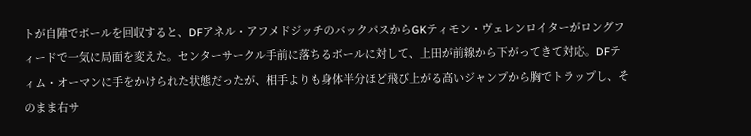トが自陣でボールを回収すると、DFアネル・アフメドジッチのバックパスからGKティモン・ヴェレンロイターがロングフィードで一気に局面を変えた。センターサークル手前に落ちるボールに対して、上田が前線から下がってきて対応。DFティム・オーマンに手をかけられた状態だったが、相手よりも身体半分ほど飛び上がる高いジャンプから胸でトラップし、そのまま右サ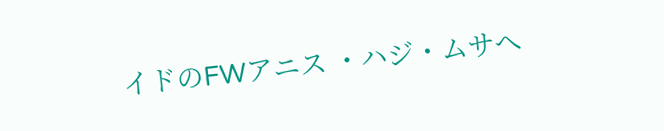イドのFWアニス ・ハジ・ムサへ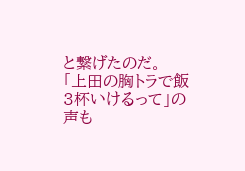と繋げたのだ。
「上田の胸トラで飯3杯いけるって」の声も